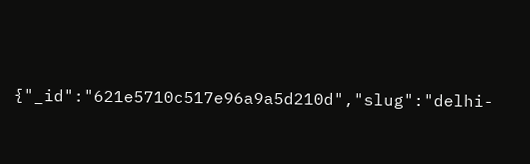{"_id":"621e5710c517e96a9a5d210d","slug":"delhi-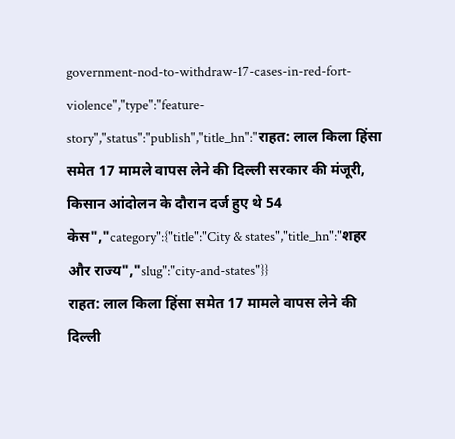government-nod-to-withdraw-17-cases-in-red-fort-violence","type":"feature-story","status":"publish","title_hn":"राहत: लाल किला हिंसा समेत 17 मामले वापस लेने की दिल्ली सरकार की मंजूरी, किसान आंदोलन के दौरान दर्ज हुए थे 54 केस","category":{"title":"City & states","title_hn":"शहर और राज्य","slug":"city-and-states"}}
राहत: लाल किला हिंसा समेत 17 मामले वापस लेने की दिल्ली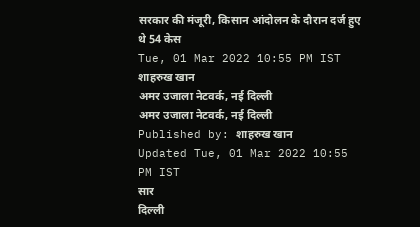सरकार की मंजूरी, किसान आंदोलन के दौरान दर्ज हुए थे 54 केस
Tue, 01 Mar 2022 10:55 PM IST
शाहरुख खान
अमर उजाला नेटवर्क, नई दिल्ली
अमर उजाला नेटवर्क, नई दिल्ली
Published by: शाहरुख खान
Updated Tue, 01 Mar 2022 10:55 PM IST
सार
दिल्ली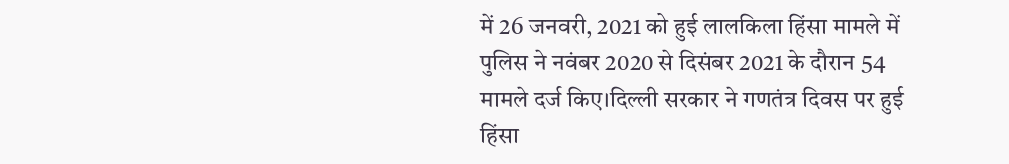में 26 जनवरी, 2021 को हुई लालकिला हिंसा मामले में पुलिस ने नवंबर 2020 से दिसंबर 2021 के दौरान 54 मामले दर्ज किए।दिल्ली सरकार ने गणतंत्र दिवस पर हुई हिंसा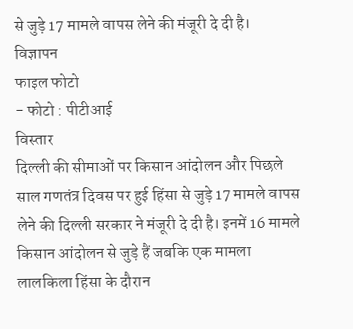से जुड़े 17 मामले वापस लेने की मंजूरी दे दी है।
विज्ञापन
फाइल फोटो
- फोटो : पीटीआई
विस्तार
दिल्ली की सीमाओं पर किसान आंदोलन और पिछले साल गणतंत्र दिवस पर हुई हिंसा से जुड़े 17 मामले वापस लेने की दिल्ली सरकार ने मंजूरी दे दी है। इनमें 16 मामले किसान आंदोलन से जुड़े हैं जबकि एक मामला लालकिला हिंसा के दौरान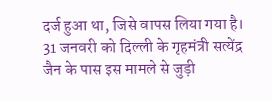दर्ज हुआ था, जिसे वापस लिया गया है।
31 जनवरी को दिल्ली के गृहमंत्री सत्येंद्र जैन के पास इस मामले से जुड़ी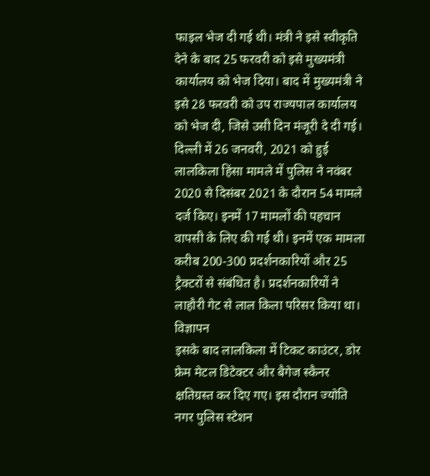फाइल भेज दी गई थी। मंत्री ने इसे स्वीकृति देने के बाद 25 फरवरी को इसे मुख्यमंत्री कार्यालय को भेज दिया। बाद में मुख्यमंत्री ने इसे 28 फरवरी को उप राज्यपाल कार्यालय को भेज दी, जिसे उसी दिन मंजूरी दे दी गई।
दिल्ली में 26 जनवरी, 2021 को हुई लालकिला हिंसा मामले में पुलिस ने नवंबर 2020 से दिसंबर 2021 के दौरान 54 मामले दर्ज किए। इनमें 17 मामलों की पहचान वापसी के लिए की गई थी। इनमें एक मामला करीब 200-300 प्रदर्शनकारियों और 25 ट्रैक्टरों से संबंधित है। प्रदर्शनकारियों ने लाहौरी गेट से लाल किला परिसर किया था।
विज्ञापन
इसके बाद लालकिला में टिकट काउंटर, डोर फ्रेम मेटल डिटेक्टर और बैगेज स्कैनर क्षतिग्रस्त कर दिए गए। इस दौरान ज्योति नगर पुलिस स्टेशन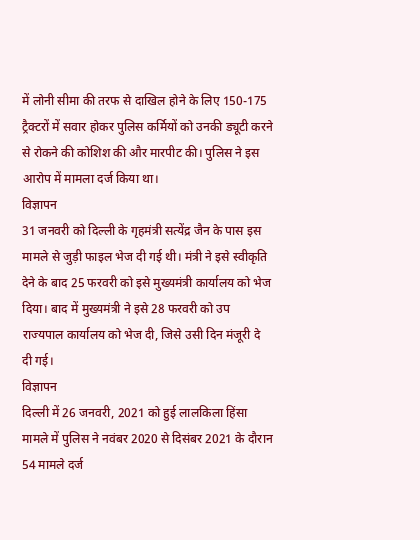में लोनी सीमा की तरफ से दाखिल होने के लिए 150-175 ट्रैक्टरों में सवार होकर पुलिस कर्मियों को उनकी ड्यूटी करने से रोकने की कोशिश की और मारपीट की। पुलिस ने इस आरोप में मामला दर्ज किया था।
विज्ञापन
31 जनवरी को दिल्ली के गृहमंत्री सत्येंद्र जैन के पास इस मामले से जुड़ी फाइल भेज दी गई थी। मंत्री ने इसे स्वीकृति देने के बाद 25 फरवरी को इसे मुख्यमंत्री कार्यालय को भेज दिया। बाद में मुख्यमंत्री ने इसे 28 फरवरी को उप राज्यपाल कार्यालय को भेज दी, जिसे उसी दिन मंजूरी दे दी गई।
विज्ञापन
दिल्ली में 26 जनवरी, 2021 को हुई लालकिला हिंसा मामले में पुलिस ने नवंबर 2020 से दिसंबर 2021 के दौरान 54 मामले दर्ज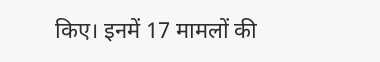किए। इनमें 17 मामलों की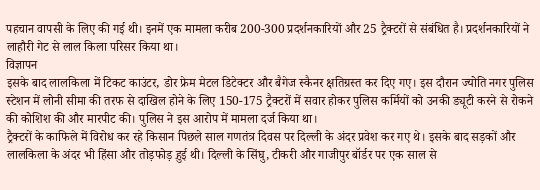पहचान वापसी के लिए की गई थी। इनमें एक मामला करीब 200-300 प्रदर्शनकारियों और 25 ट्रैक्टरों से संबंधित है। प्रदर्शनकारियों ने लाहौरी गेट से लाल किला परिसर किया था।
विज्ञापन
इसके बाद लालकिला में टिकट काउंटर, डोर फ्रेम मेटल डिटेक्टर और बैगेज स्कैनर क्षतिग्रस्त कर दिए गए। इस दौरान ज्योति नगर पुलिस स्टेशन में लोनी सीमा की तरफ से दाखिल होने के लिए 150-175 ट्रैक्टरों में सवार होकर पुलिस कर्मियों को उनकी ड्यूटी करने से रोकने की कोशिश की और मारपीट की। पुलिस ने इस आरोप में मामला दर्ज किया था।
ट्रैक्टरों के काफिले में विरोध कर रहे किसान पिछले साल गणतंत्र दिवस पर दिल्ली के अंदर प्रवेश कर गए थे। इसके बाद सड़कों और लालकिला के अंदर भी हिंसा और तोड़फोड़ ह़ुई थी। दिल्ली के सिंघु, टीकरी और गाजीपुर बॉर्डर पर एक साल से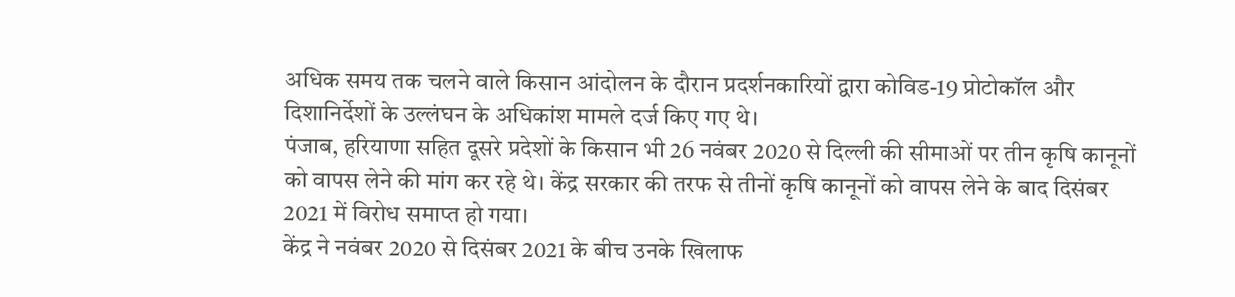अधिक समय तक चलने वाले किसान आंदोलन के दौरान प्रदर्शनकारियों द्वारा कोविड-19 प्रोटोकॉल और दिशानिर्देशों के उल्लंघन के अधिकांश मामले दर्ज किए गए थे।
पंजाब, हरियाणा सहित दूसरे प्रदेशों के किसान भी 26 नवंबर 2020 से दिल्ली की सीमाओं पर तीन कृषि कानूनों को वापस लेने की मांग कर रहे थे। केंद्र सरकार की तरफ से तीनों कृषि कानूनों को वापस लेने के बाद दिसंबर 2021 में विरोध समाप्त हो गया।
केंद्र ने नवंबर 2020 से दिसंबर 2021 के बीच उनके खिलाफ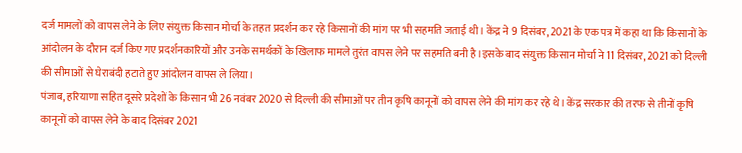दर्ज मामलों को वापस लेने के लिए संयुक्त किसान मोर्चा के तहत प्रदर्शन कर रहे किसानों की मांग पर भी सहमति जताई थी। केंद्र ने 9 दिसंबर, 2021 के एक पत्र में कहा था कि किसानों के आंदोलन के दौरान दर्ज किए गए प्रदर्शनकारियों और उनके समर्थकों के खिलाफ मामले तुरंत वापस लेने पर सहमति बनी है।इसके बाद संयुक्त किसान मोर्चा ने 11 दिसंबर, 2021 को दिल्ली की सीमाओं से घेराबंदी हटाते हुए आंदोलन वापस ले लिया।
पंजाब, हरियाणा सहित दूसरे प्रदेशों के किसान भी 26 नवंबर 2020 से दिल्ली की सीमाओं पर तीन कृषि कानूनों को वापस लेने की मांग कर रहे थे। केंद्र सरकार की तरफ से तीनों कृषि कानूनों को वापस लेने के बाद दिसंबर 2021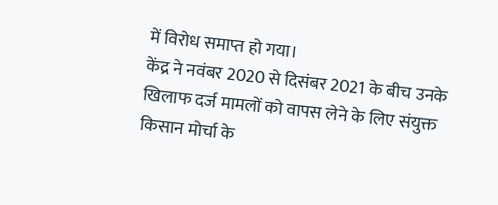में विरोध समाप्त हो गया।
केंद्र ने नवंबर 2020 से दिसंबर 2021 के बीच उनके खिलाफ दर्ज मामलों को वापस लेने के लिए संयुक्त किसान मोर्चा के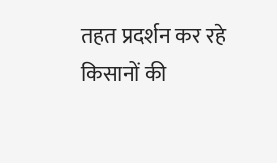तहत प्रदर्शन कर रहे किसानों की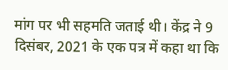मांग पर भी सहमति जताई थी। केंद्र ने 9 दिसंबर, 2021 के एक पत्र में कहा था कि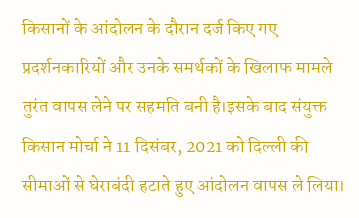किसानों के आंदोलन के दौरान दर्ज किए गए प्रदर्शनकारियों और उनके समर्थकों के खिलाफ मामले तुरंत वापस लेने पर सहमति बनी है।इसके बाद संयुक्त किसान मोर्चा ने 11 दिसंबर, 2021 को दिल्ली की सीमाओं से घेराबंदी हटाते हुए आंदोलन वापस ले लिया।